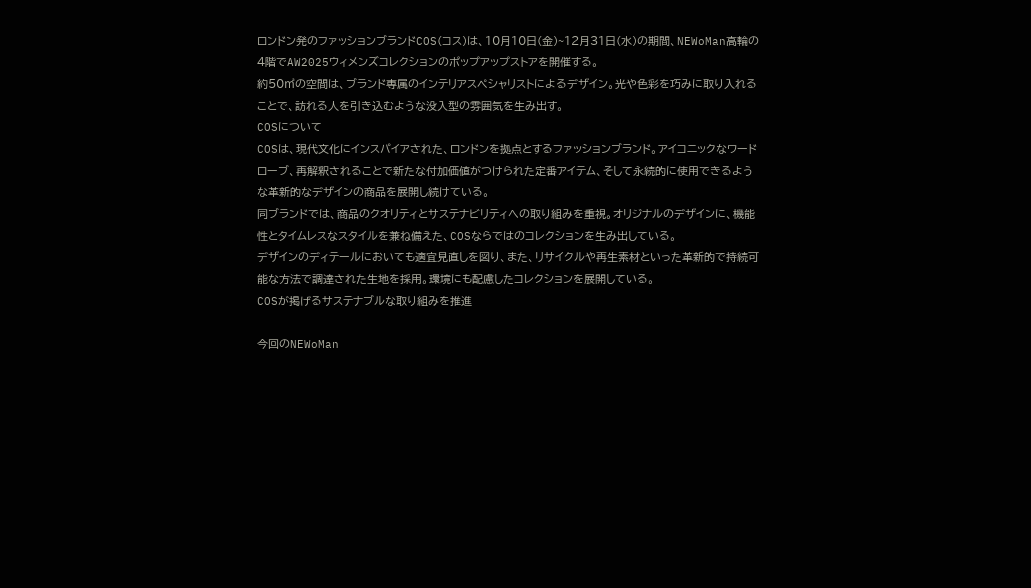ロンドン発のファッションブランドCOS(コス)は、10月10日(金)~12月31日(水)の期間、NEWoMan高輪の4階でAW2025ウィメンズコレクションのポップアップストアを開催する。
約50㎡の空間は、ブランド専属のインテリアスペシャリストによるデザイン。光や色彩を巧みに取り入れることで、訪れる人を引き込むような没入型の雰囲気を生み出す。
COSについて
COSは、現代文化にインスパイアされた、ロンドンを拠点とするファッションブランド。アイコニックなワードローブ、再解釈されることで新たな付加価値がつけられた定番アイテム、そして永続的に使用できるような革新的なデザインの商品を展開し続けている。
同ブランドでは、商品のクオリティとサステナビリティへの取り組みを重視。オリジナルのデザインに、機能性とタイムレスなスタイルを兼ね備えた、COSならではのコレクションを生み出している。
デザインのディテールにおいても適宜見直しを図り、また、リサイクルや再生素材といった革新的で持続可能な方法で調達された生地を採用。環境にも配慮したコレクションを展開している。
COSが掲げるサステナブルな取り組みを推進

今回のNEWoMan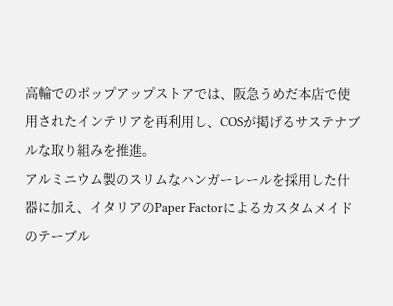高輪でのポップアップストアでは、阪急うめだ本店で使用されたインテリアを再利用し、COSが掲げるサステナブルな取り組みを推進。
アルミニウム製のスリムなハンガーレールを採用した什器に加え、イタリアのPaper Factorによるカスタムメイドのテーブル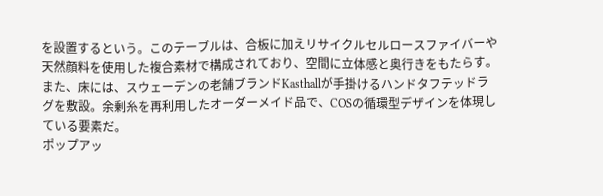を設置するという。このテーブルは、合板に加えリサイクルセルロースファイバーや天然顔料を使用した複合素材で構成されており、空間に立体感と奥行きをもたらす。
また、床には、スウェーデンの老舗ブランドKasthallが手掛けるハンドタフテッドラグを敷設。余剰糸を再利用したオーダーメイド品で、COSの循環型デザインを体現している要素だ。
ポップアッ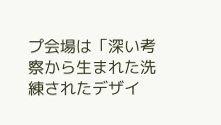プ会場は「深い考察から生まれた洗練されたデザイ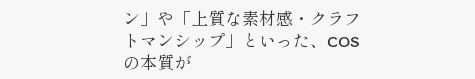ン」や「上質な素材感・クラフトマンシップ」といった、COSの本質が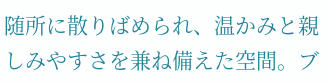随所に散りばめられ、温かみと親しみやすさを兼ね備えた空間。ブ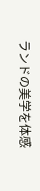ランドの美学を体感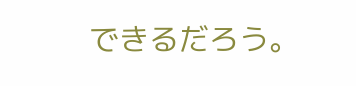できるだろう。